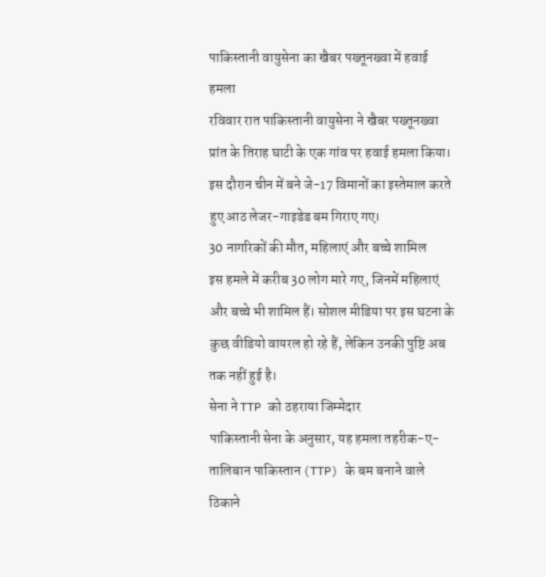पाकिस्तानी वायुसेना का खैबर पख्तूनख्वा में हवाई हमला
रविवार रात पाकिस्तानी वायुसेना ने खैबर पख्तूनख्वा प्रांत के तिराह घाटी के एक गांव पर हवाई हमला किया। इस दौरान चीन में बने जे-17 विमानों का इस्तेमाल करते हुए आठ लेजर-गाइडेड बम गिराए गए।
30 नागरिकों की मौत, महिलाएं और बच्चे शामिल
इस हमले में करीब 30 लोग मारे गए, जिनमें महिलाएं और बच्चे भी शामिल हैं। सोशल मीडिया पर इस घटना के कुछ वीडियो वायरल हो रहे हैं, लेकिन उनकी पुष्टि अब तक नहीं हुई है।
सेना ने TTP को ठहराया जिम्मेदार
पाकिस्तानी सेना के अनुसार, यह हमला तहरीक-ए-तालिबान पाकिस्तान (TTP) के बम बनाने वाले ठिकाने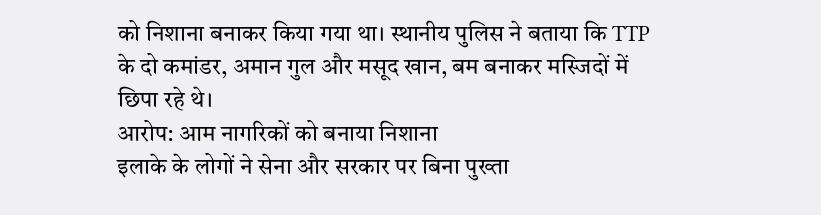को निशाना बनाकर किया गया था। स्थानीय पुलिस ने बताया कि TTP के दो कमांडर, अमान गुल और मसूद खान, बम बनाकर मस्जिदों में छिपा रहे थे।
आरोप: आम नागरिकों को बनाया निशाना
इलाके के लोगों ने सेना और सरकार पर बिना पुख्ता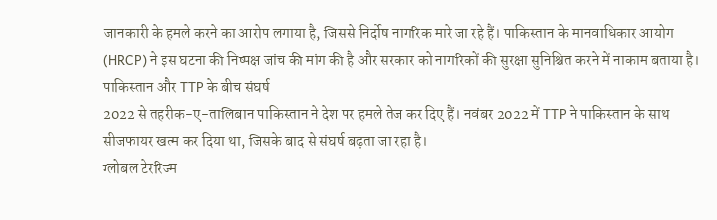जानकारी के हमले करने का आरोप लगाया है, जिससे निर्दोष नागरिक मारे जा रहे हैं। पाकिस्तान के मानवाधिकार आयोग (HRCP) ने इस घटना की निष्पक्ष जांच की मांग की है और सरकार को नागरिकों की सुरक्षा सुनिश्चित करने में नाकाम बताया है।
पाकिस्तान और TTP के बीच संघर्ष
2022 से तहरीक-ए-तालिबान पाकिस्तान ने देश पर हमले तेज कर दिए हैं। नवंबर 2022 में TTP ने पाकिस्तान के साथ सीजफायर खत्म कर दिया था, जिसके बाद से संघर्ष बढ़ता जा रहा है।
ग्लोबल टेररिज्म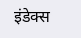इंडेक्स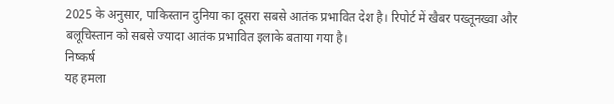2025 के अनुसार, पाकिस्तान दुनिया का दूसरा सबसे आतंक प्रभावित देश है। रिपोर्ट में खैबर पख्तूनख्वा और बलूचिस्तान को सबसे ज्यादा आतंक प्रभावित इलाके बताया गया है।
निष्कर्ष
यह हमला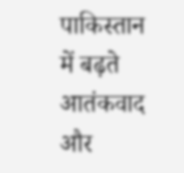पाकिस्तान में बढ़ते आतंकवाद और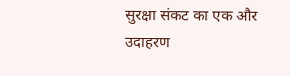सुरक्षा संकट का एक और उदाहरण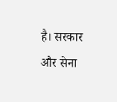है। सरकार और सेना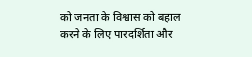को जनता के विश्वास को बहाल करने के लिए पारदर्शिता और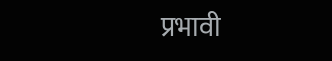प्रभावी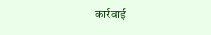कार्रवाई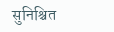सुनिश्चित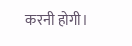करनी होगी।